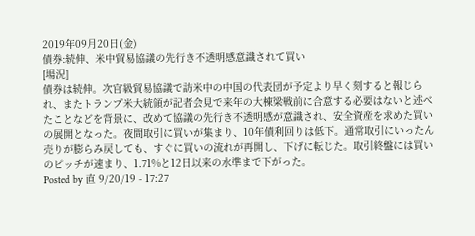2019年09月20日(金)
債券:続伸、米中貿易協議の先行き不透明感意識されて買い
[場況]
債券は続伸。次官級貿易協議で訪米中の中国の代表団が予定より早く刻すると報じられ、またトランプ米大統領が記者会見で来年の大棟梁戦前に合意する必要はないと述べたことなどを背景に、改めて協議の先行き不透明感が意識され、安全資産を求めた買いの展開となった。夜間取引に買いが集まり、10年債利回りは低下。通常取引にいったん売りが膨らみ戻しても、すぐに買いの流れが再開し、下げに転じた。取引終盤には買いのピッチが速まり、1.71%と12日以来の水準まで下がった。
Posted by 直 9/20/19 - 17:27